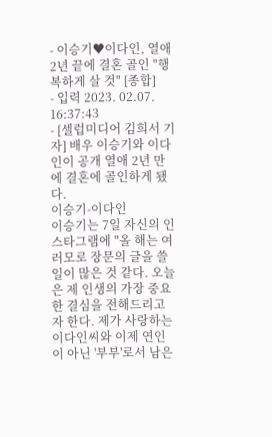- 이승기♥이다인, 열애 2년 끝에 결혼 골인 "행복하게 살 것" [종합]
- 입력 2023. 02.07. 16:37:43
- [셀럽미디어 김희서 기자] 배우 이승기와 이다인이 공개 열애 2년 만에 결혼에 골인하게 됐다.
이승기-이다인
이승기는 7일 자신의 인스타그램에 "올 해는 여러모로 장문의 글을 쓸 일이 많은 것 같다. 오늘은 제 인생의 가장 중요한 결심을 전해드리고자 한다. 제가 사랑하는 이다인씨와 이제 연인이 아닌 '부부'로서 남은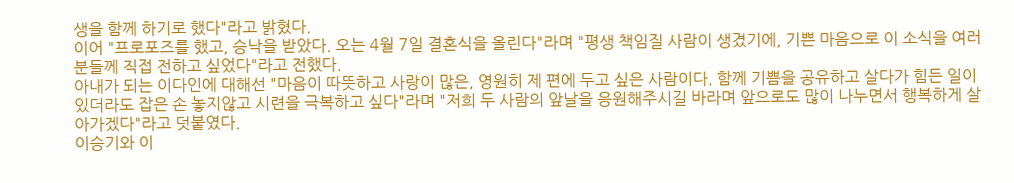생을 함께 하기로 했다"라고 밝혔다.
이어 "프로포즈를 했고, 승낙을 받았다. 오는 4월 7일 결혼식을 올린다"라며 "평생 책임질 사람이 생겼기에, 기쁜 마음으로 이 소식을 여러분들께 직접 전하고 싶었다"라고 전했다.
아내가 되는 이다인에 대해선 "마음이 따뜻하고 사랑이 많은, 영원히 제 편에 두고 싶은 사람이다. 함께 기쁨을 공유하고 살다가 힘든 일이 있더라도 잡은 손 놓지않고 시련을 극복하고 싶다"라며 "저희 두 사람의 앞날을 응원해주시길 바라며 앞으로도 많이 나누면서 행복하게 살아가겠다"라고 덧붙였다.
이승기와 이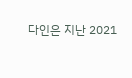다인은 지난 2021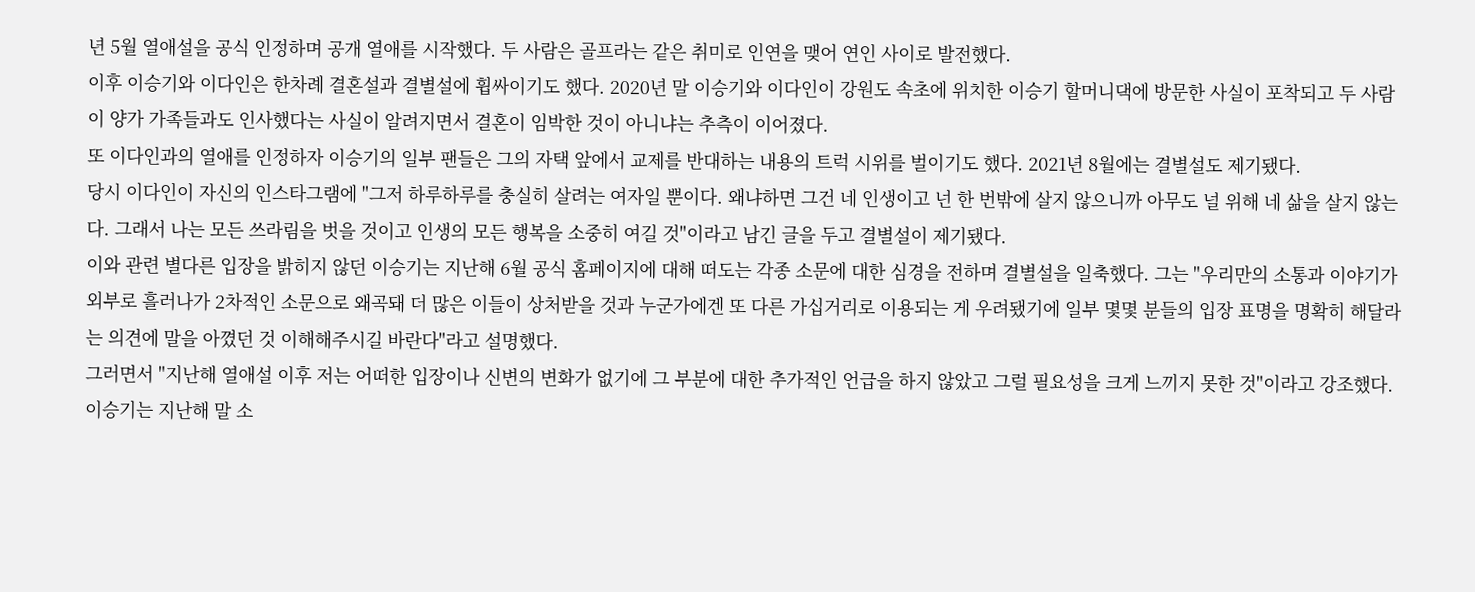년 5월 열애설을 공식 인정하며 공개 열애를 시작했다. 두 사람은 골프라는 같은 취미로 인연을 맺어 연인 사이로 발전했다.
이후 이승기와 이다인은 한차례 결혼설과 결별설에 휩싸이기도 했다. 2020년 말 이승기와 이다인이 강원도 속초에 위치한 이승기 할머니댁에 방문한 사실이 포착되고 두 사람이 양가 가족들과도 인사했다는 사실이 알려지면서 결혼이 임박한 것이 아니냐는 추측이 이어졌다.
또 이다인과의 열애를 인정하자 이승기의 일부 팬들은 그의 자택 앞에서 교제를 반대하는 내용의 트럭 시위를 벌이기도 했다. 2021년 8월에는 결별설도 제기됐다.
당시 이다인이 자신의 인스타그램에 "그저 하루하루를 충실히 살려는 여자일 뿐이다. 왜냐하면 그건 네 인생이고 넌 한 번밖에 살지 않으니까 아무도 널 위해 네 삶을 살지 않는다. 그래서 나는 모든 쓰라림을 벗을 것이고 인생의 모든 행복을 소중히 여길 것"이라고 남긴 글을 두고 결별설이 제기됐다.
이와 관련 별다른 입장을 밝히지 않던 이승기는 지난해 6월 공식 홈페이지에 대해 떠도는 각종 소문에 대한 심경을 전하며 결별설을 일축했다. 그는 "우리만의 소통과 이야기가 외부로 흘러나가 2차적인 소문으로 왜곡돼 더 많은 이들이 상처받을 것과 누군가에겐 또 다른 가십거리로 이용되는 게 우려됐기에 일부 몇몇 분들의 입장 표명을 명확히 해달라는 의견에 말을 아꼈던 것 이해해주시길 바란다"라고 설명했다.
그러면서 "지난해 열애설 이후 저는 어떠한 입장이나 신변의 변화가 없기에 그 부분에 대한 추가적인 언급을 하지 않았고 그럴 필요성을 크게 느끼지 못한 것"이라고 강조했다.
이승기는 지난해 말 소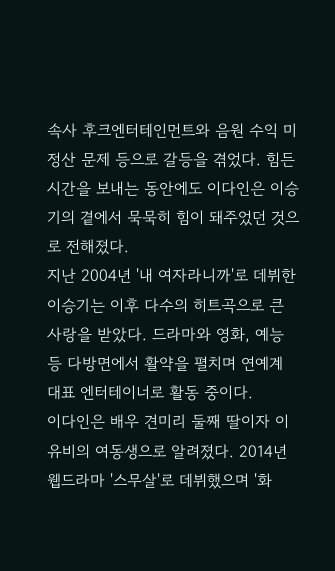속사 후크엔터테인먼트와 음원 수익 미정산 문제 등으로 갈등을 겪었다. 힘든 시간을 보내는 동안에도 이다인은 이승기의 곁에서 묵묵히 힘이 돼주었던 것으로 전해졌다.
지난 2004년 '내 여자라니까'로 데뷔한 이승기는 이후 다수의 히트곡으로 큰 사랑을 받았다. 드라마와 영화, 예능 등 다방면에서 활약을 펼치며 연예계 대표 엔터테이너로 활동 중이다.
이다인은 배우 견미리 둘째 딸이자 이유비의 여동생으로 알려졌다. 2014년 웹드라마 '스무살'로 데뷔했으며 '화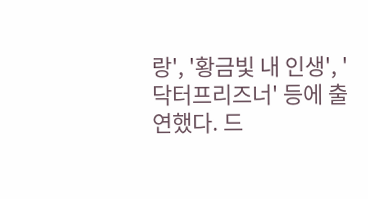랑', '황금빛 내 인생', '닥터프리즈너' 등에 출연했다. 드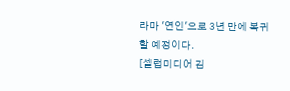라마 '연인'으로 3년 만에 복귀할 예정이다.
[셀럽미디어 김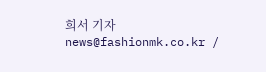희서 기자 news@fashionmk.co.kr /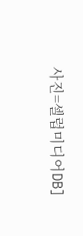사진=셀럽미디어DB]